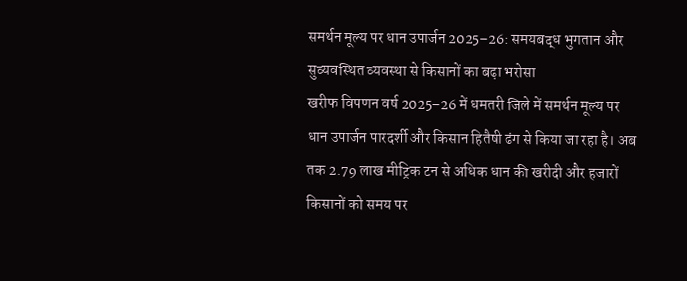समर्थन मूल्य पर धान उपार्जन 2025–26: समयबद्ध भुगतान और सुव्यवस्थित व्यवस्था से किसानों का बढ़ा भरोसा
खरीफ विपणन वर्ष 2025–26 में धमतरी जिले में समर्थन मूल्य पर धान उपार्जन पारदर्शी और किसान हितैषी ढंग से किया जा रहा है। अब तक 2.79 लाख मीट्रिक टन से अधिक धान की खरीदी और हजारों किसानों को समय पर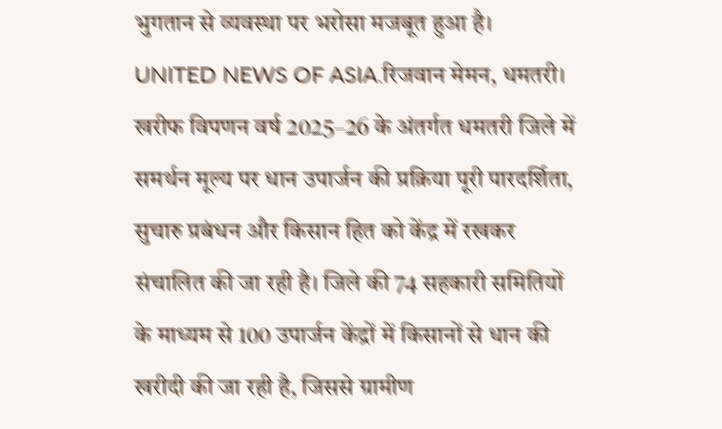भुगतान से व्यवस्था पर भरोसा मजबूत हुआ है।
UNITED NEWS OF ASIA.रिजवान मेमन, धमतरी। खरीफ विपणन वर्ष 2025–26 के अंतर्गत धमतरी जिले में समर्थन मूल्य पर धान उपार्जन की प्रक्रिया पूरी पारदर्शिता, सुचारु प्रबंधन और किसान हित को केंद्र में रखकर संचालित की जा रही है। जिले की 74 सहकारी समितियों के माध्यम से 100 उपार्जन केंद्रों में किसानों से धान की खरीदी की जा रही है, जिससे ग्रामीण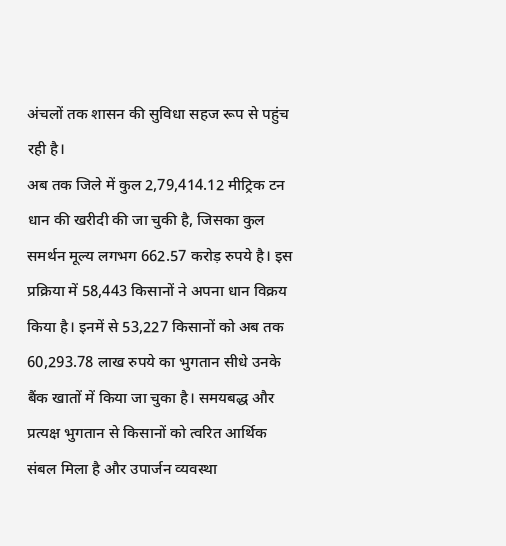अंचलों तक शासन की सुविधा सहज रूप से पहुंच रही है।
अब तक जिले में कुल 2,79,414.12 मीट्रिक टन धान की खरीदी की जा चुकी है, जिसका कुल समर्थन मूल्य लगभग 662.57 करोड़ रुपये है। इस प्रक्रिया में 58,443 किसानों ने अपना धान विक्रय किया है। इनमें से 53,227 किसानों को अब तक 60,293.78 लाख रुपये का भुगतान सीधे उनके बैंक खातों में किया जा चुका है। समयबद्ध और प्रत्यक्ष भुगतान से किसानों को त्वरित आर्थिक संबल मिला है और उपार्जन व्यवस्था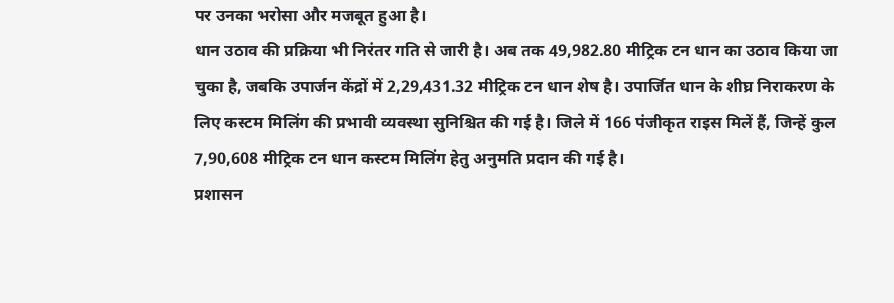पर उनका भरोसा और मजबूत हुआ है।
धान उठाव की प्रक्रिया भी निरंतर गति से जारी है। अब तक 49,982.80 मीट्रिक टन धान का उठाव किया जा चुका है, जबकि उपार्जन केंद्रों में 2,29,431.32 मीट्रिक टन धान शेष है। उपार्जित धान के शीघ्र निराकरण के लिए कस्टम मिलिंग की प्रभावी व्यवस्था सुनिश्चित की गई है। जिले में 166 पंजीकृत राइस मिलें हैं, जिन्हें कुल 7,90,608 मीट्रिक टन धान कस्टम मिलिंग हेतु अनुमति प्रदान की गई है।
प्रशासन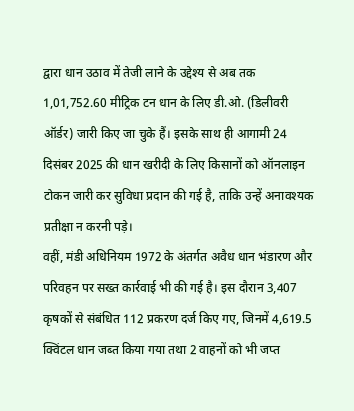द्वारा धान उठाव में तेजी लाने के उद्देश्य से अब तक 1,01,752.60 मीट्रिक टन धान के लिए डी.ओ. (डिलीवरी ऑर्डर) जारी किए जा चुके हैं। इसके साथ ही आगामी 24 दिसंबर 2025 की धान खरीदी के लिए किसानों को ऑनलाइन टोकन जारी कर सुविधा प्रदान की गई है, ताकि उन्हें अनावश्यक प्रतीक्षा न करनी पड़े।
वहीं, मंडी अधिनियम 1972 के अंतर्गत अवैध धान भंडारण और परिवहन पर सख्त कार्रवाई भी की गई है। इस दौरान 3,407 कृषकों से संबंधित 112 प्रकरण दर्ज किए गए, जिनमें 4,619.5 क्विंटल धान जब्त किया गया तथा 2 वाहनों को भी जप्त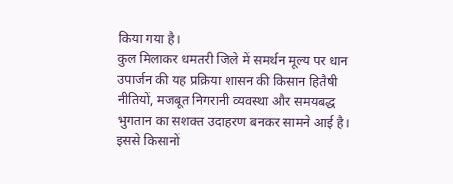किया गया है।
कुल मिलाकर धमतरी जिले में समर्थन मूल्य पर धान उपार्जन की यह प्रक्रिया शासन की किसान हितैषी नीतियों, मजबूत निगरानी व्यवस्था और समयबद्ध भुगतान का सशक्त उदाहरण बनकर सामने आई है। इससे किसानों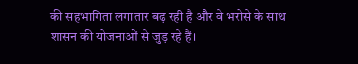की सहभागिता लगातार बढ़ रही है और वे भरोसे के साथ शासन की योजनाओं से जुड़ रहे हैं।